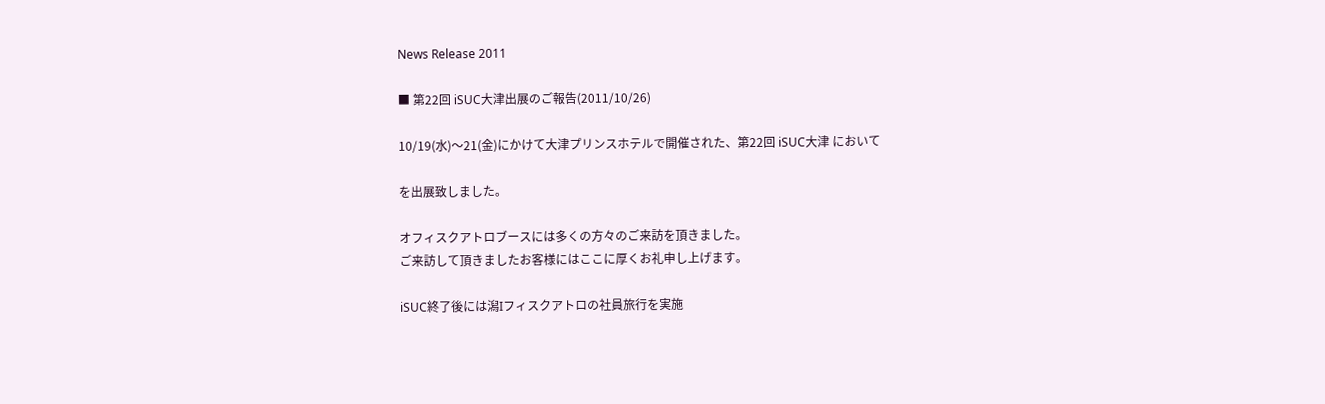News Release 2011

■ 第22回 iSUC大津出展のご報告(2011/10/26)

10/19(水)〜21(金)にかけて大津プリンスホテルで開催された、第22回 iSUC大津 において

を出展致しました。

オフィスクアトロブースには多くの方々のご来訪を頂きました。
ご来訪して頂きましたお客様にはここに厚くお礼申し上げます。

iSUC終了後には潟Iフィスクアトロの社員旅行を実施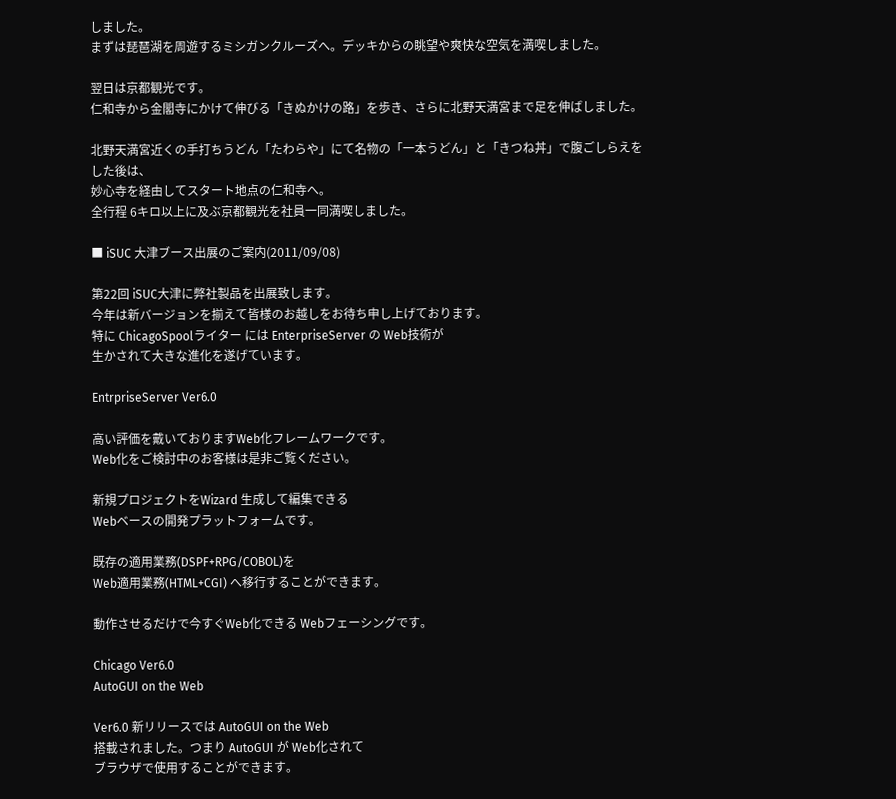しました。
まずは琵琶湖を周遊するミシガンクルーズへ。デッキからの眺望や爽快な空気を満喫しました。

翌日は京都観光です。
仁和寺から金閣寺にかけて伸びる「きぬかけの路」を歩き、さらに北野天満宮まで足を伸ばしました。

北野天満宮近くの手打ちうどん「たわらや」にて名物の「一本うどん」と「きつね丼」で腹ごしらえをした後は、
妙心寺を経由してスタート地点の仁和寺へ。
全行程 6キロ以上に及ぶ京都観光を社員一同満喫しました。

■ iSUC 大津ブース出展のご案内(2011/09/08)

第22回 iSUC大津に弊社製品を出展致します。
今年は新バージョンを揃えて皆様のお越しをお待ち申し上げております。
特に ChicagoSpoolライター には EnterpriseServer の Web技術が
生かされて大きな進化を遂げています。

EntrpriseServer Ver6.0

高い評価を戴いておりますWeb化フレームワークです。
Web化をご検討中のお客様は是非ご覧ください。

新規プロジェクトをWizard 生成して編集できる
Webベースの開発プラットフォームです。

既存の適用業務(DSPF+RPG/COBOL)を
Web適用業務(HTML+CGI) へ移行することができます。

動作させるだけで今すぐWeb化できる Webフェーシングです。

Chicago Ver6.0
AutoGUI on the Web

Ver6.0 新リリースでは AutoGUI on the Web
搭載されました。つまり AutoGUI が Web化されて
ブラウザで使用することができます。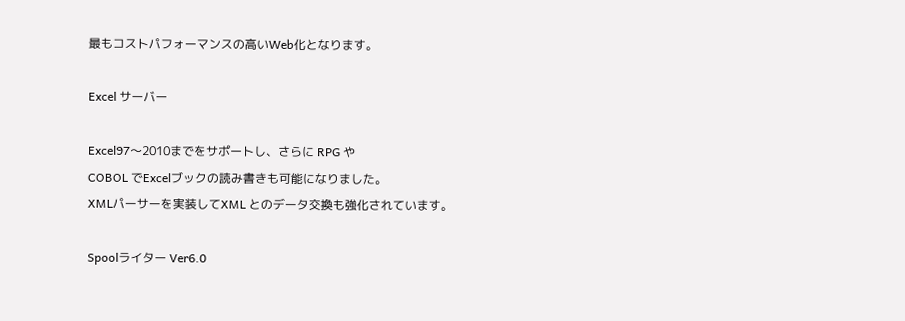最もコストパフォーマンスの高いWeb化となります。

Excel サーバー

Excel97〜2010までをサポートし、さらに RPG や
COBOL でExcelブックの読み書きも可能になりました。
XMLパーサーを実装してXML とのデータ交換も強化されています。

Spoolライター Ver6.0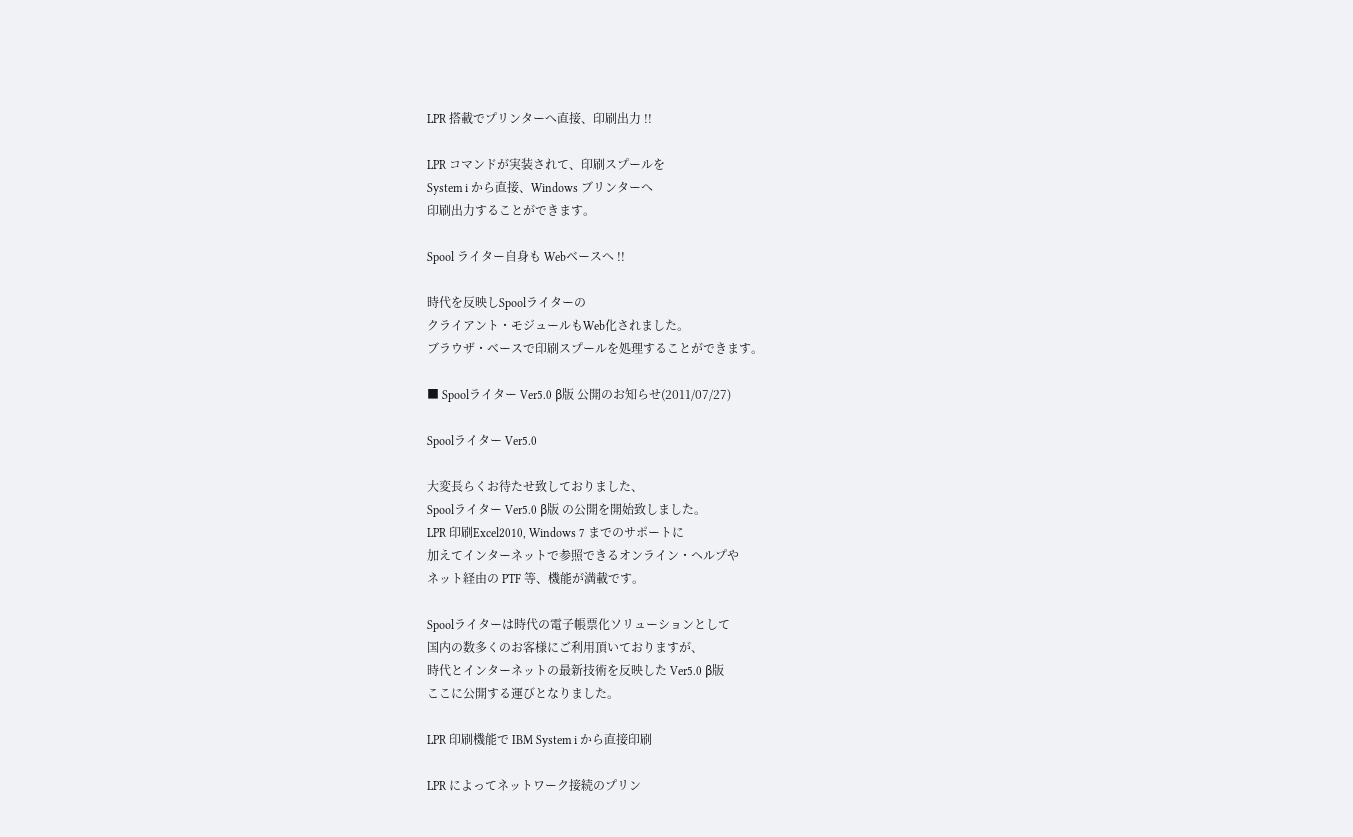LPR 搭載でプリンターへ直接、印刷出力 !!

LPR コマンドが実装されて、印刷スプールを
System i から直接、Windows ブリンターへ
印刷出力することができます。

Spool ライター自身も Webベースへ !!

時代を反映しSpoolライターの
クライアント・モジュールもWeb化されました。
ブラウザ・ベースで印刷スプールを処理することができます。

■ Spoolライター Ver5.0 β版 公開のお知らせ(2011/07/27)

Spoolライター Ver5.0

大変長らくお待たせ致しておりました、
Spoolライター Ver5.0 β版 の公開を開始致しました。
LPR 印刷Excel2010, Windows 7 までのサポートに
加えてインターネットで参照できるオンライン・ヘルプや
ネット経由の PTF 等、機能が満載です。

Spoolライターは時代の電子帳票化ソリューションとして
国内の数多くのお客様にご利用頂いておりますが、
時代とインターネットの最新技術を反映した Ver5.0 β版
ここに公開する運びとなりました。

LPR 印刷機能で IBM System i から直接印刷

LPR によってネットワーク接続のプリン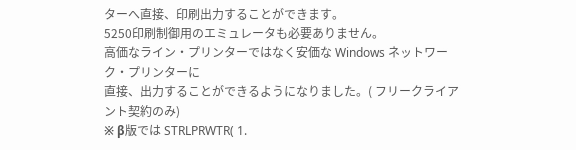ターへ直接、印刷出力することができます。
5250印刷制御用のエミュレータも必要ありません。
高価なライン・プリンターではなく安価な Windows ネットワーク・プリンターに
直接、出力することができるようになりました。( フリークライアント契約のみ)
※ β版では STRLPRWTR( 1.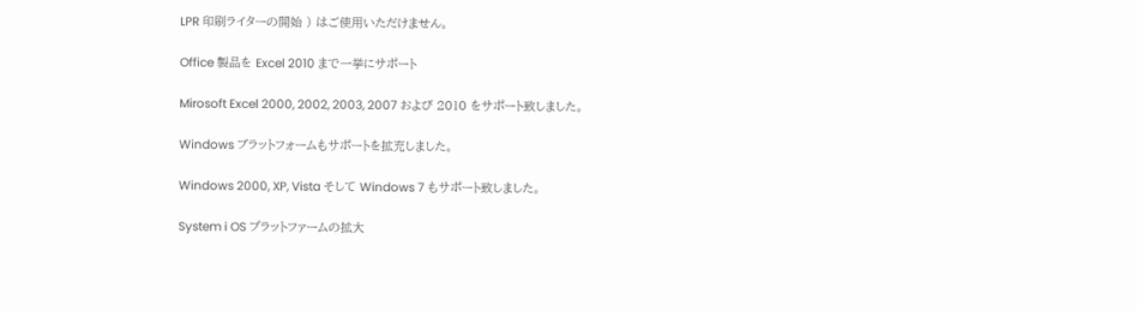LPR 印刷ライターの開始 ) はご使用いただけません。

Office 製品を Excel 2010 まで一挙にサポート

Mirosoft Excel 2000, 2002, 2003, 2007 および 2010 をサポート致しました。

Windows ブラットフォームもサポートを拡充しました。

Windows 2000, XP, Vista そして Windows 7 もサポート致しました。

System i OS プラットファームの拡大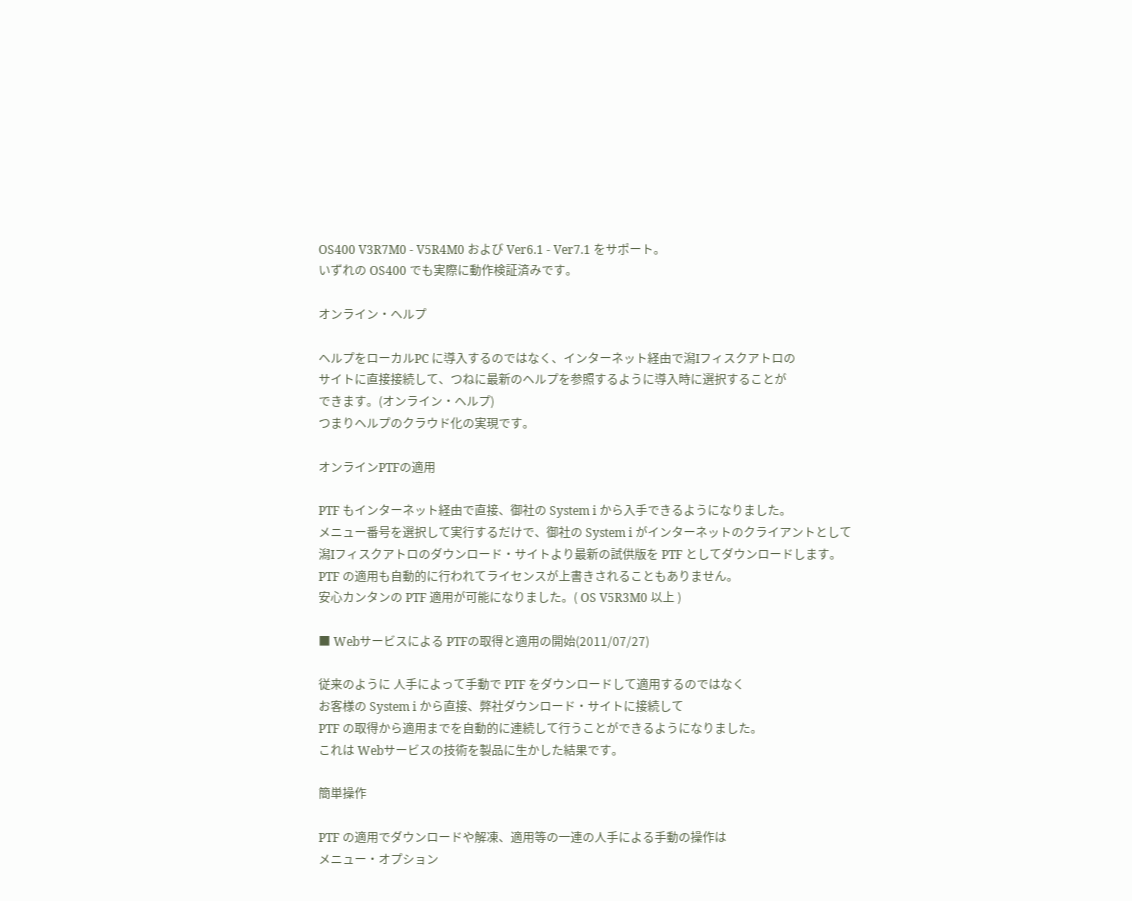OS400 V3R7M0 - V5R4M0 および Ver6.1 - Ver7.1 をサポート。
いずれの OS400 でも実際に動作検証済みです。

オンライン・ヘルプ

ヘルプをローカルPC に導入するのではなく、インターネット経由で潟Iフィスクアトロの
サイトに直接接続して、つねに最新のヘルプを参照するように導入時に選択することが
できます。(オンライン・ヘルプ)
つまりヘルプのクラウド化の実現です。

オンラインPTFの適用

PTF もインターネット経由で直接、御社の System i から入手できるようになりました。
メニュー番号を選択して実行するだけで、御社の System i がインターネットのクライアントとして
潟Iフィスクアトロのダウンロード・サイトより最新の試供版を PTF としてダウンロードします。
PTF の適用も自動的に行われてライセンスが上書きされることもありません。
安心カンタンの PTF 適用が可能になりました。( OS V5R3M0 以上 )

■ Webサービスによる PTFの取得と適用の開始(2011/07/27)

従来のように 人手によって手動で PTF をダウンロードして適用するのではなく
お客様の System i から直接、弊社ダウンロード・サイトに接続して
PTF の取得から適用までを自動的に連続して行うことができるようになりました。
これは Webサービスの技術を製品に生かした結果です。

簡単操作

PTF の適用でダウンロードや解凍、適用等の一連の人手による手動の操作は
メニュー・オプション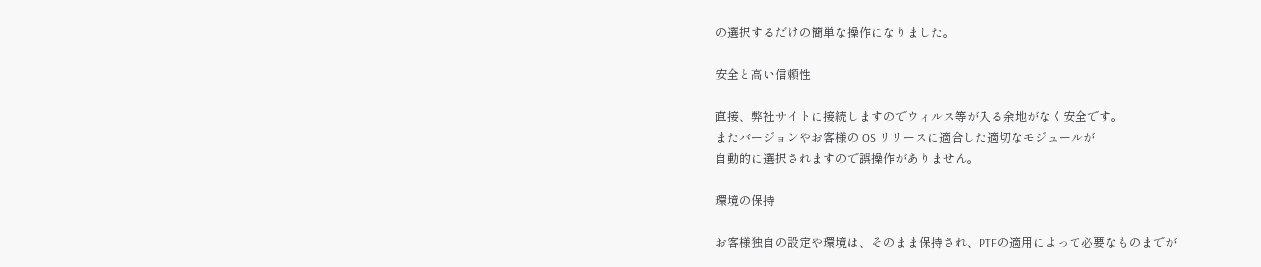の選択するだけの簡単な操作になりました。

安全と高い信頼性

直接、弊社サイトに接続しますのでウィルス等が入る余地がなく安全です。
またバージョンやお客様の OS リリースに適合した適切なモジュールが
自動的に選択されますので誤操作がありません。

環境の保持

お客様独自の設定や環境は、そのまま保持され、PTFの適用によって必要なものまでが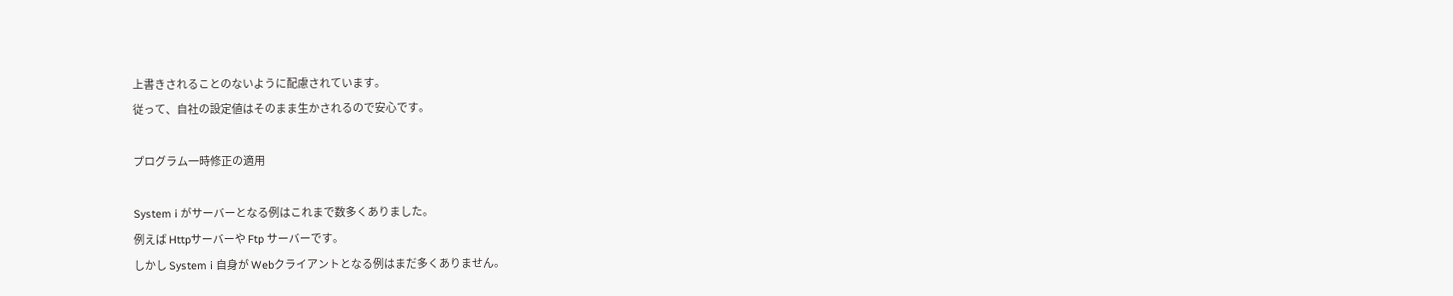上書きされることのないように配慮されています。
従って、自社の設定値はそのまま生かされるので安心です。

プログラム一時修正の適用

System i がサーバーとなる例はこれまで数多くありました。
例えば Httpサーバーや Ftp サーバーです。
しかし System i 自身が Webクライアントとなる例はまだ多くありません。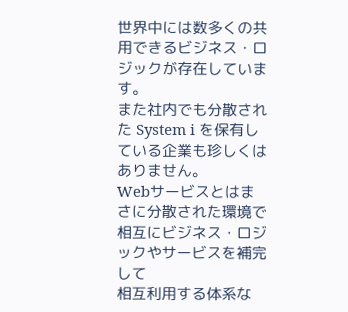世界中には数多くの共用できるビジネス・ロジックが存在しています。
また社内でも分散された System i を保有している企業も珍しくはありません。
Webサービスとはまさに分散された環境で相互にビジネス・ロジックやサービスを補完して
相互利用する体系な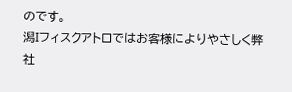のです。
潟Iフィスクアトロではお客様によりやさしく弊社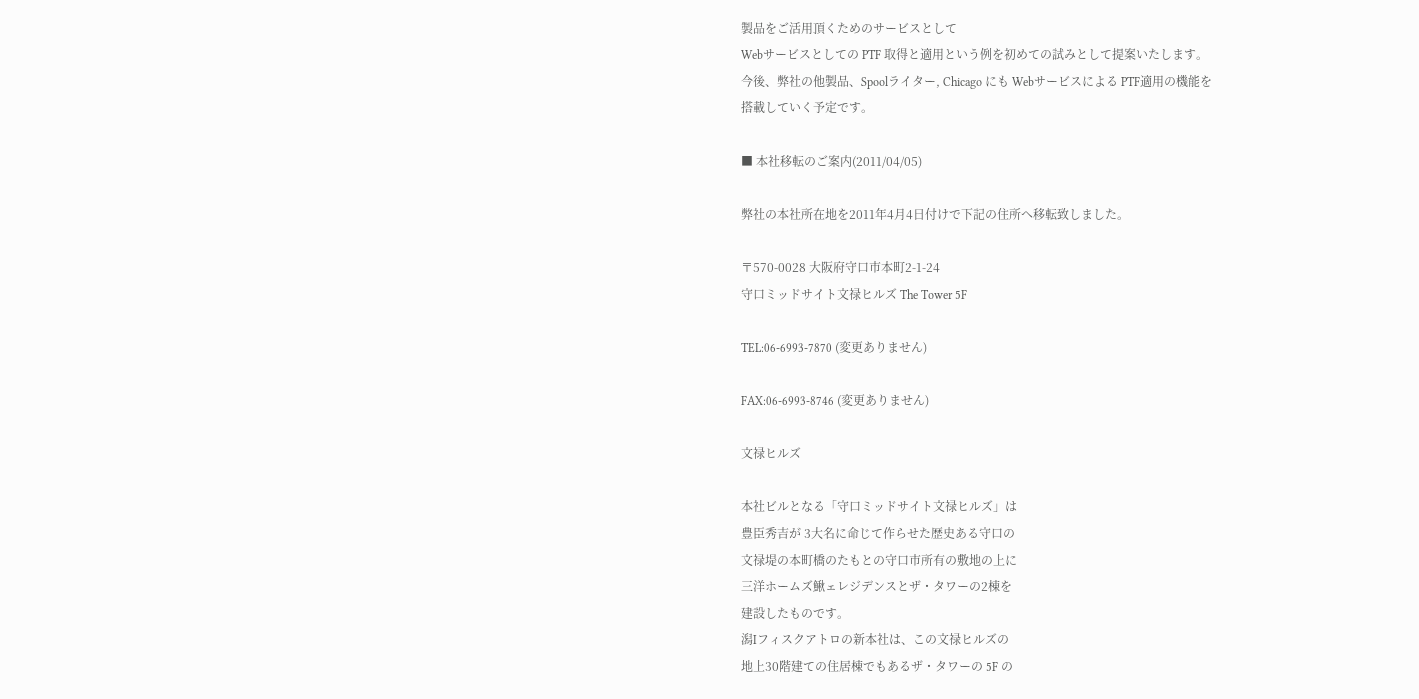製品をご活用頂くためのサービスとして
Webサービスとしての PTF 取得と適用という例を初めての試みとして提案いたします。
今後、弊社の他製品、Spoolライター, Chicago にも Webサービスによる PTF適用の機能を
搭載していく予定です。

■ 本社移転のご案内(2011/04/05)

弊社の本社所在地を2011年4月4日付けで下記の住所へ移転致しました。

〒570-0028 大阪府守口市本町2-1-24
守口ミッドサイト文禄ヒルズ The Tower 5F

TEL:06-6993-7870 (変更ありません)

FAX:06-6993-8746 (変更ありません)

文禄ヒルズ

本社ビルとなる「守口ミッドサイト文禄ヒルズ」は
豊臣秀吉が 3大名に命じて作らせた歴史ある守口の
文禄堤の本町橋のたもとの守口市所有の敷地の上に
三洋ホームズ鰍ェレジデンスとザ・タワーの2棟を
建設したものです。
潟Iフィスクアトロの新本社は、この文禄ヒルズの
地上30階建ての住居棟でもあるザ・タワーの 5F の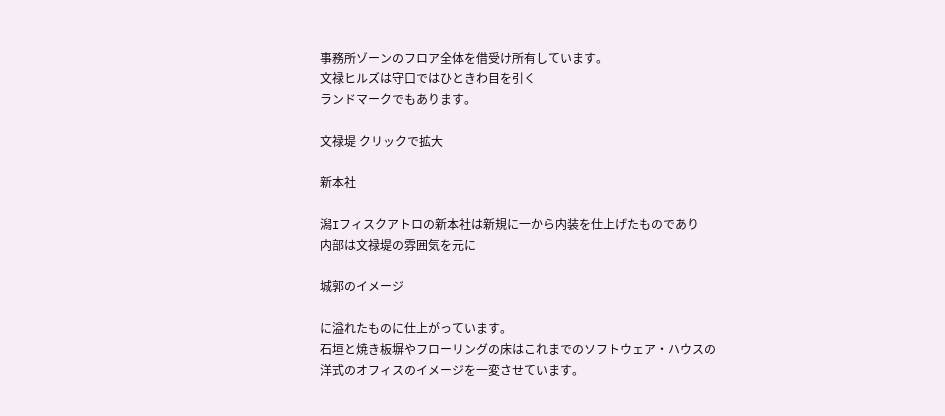事務所ゾーンのフロア全体を借受け所有しています。
文禄ヒルズは守口ではひときわ目を引く
ランドマークでもあります。

文禄堤 クリックで拡大

新本社

潟Iフィスクアトロの新本社は新規に一から内装を仕上げたものであり
内部は文禄堤の雰囲気を元に

城郭のイメージ

に溢れたものに仕上がっています。
石垣と焼き板塀やフローリングの床はこれまでのソフトウェア・ハウスの
洋式のオフィスのイメージを一変させています。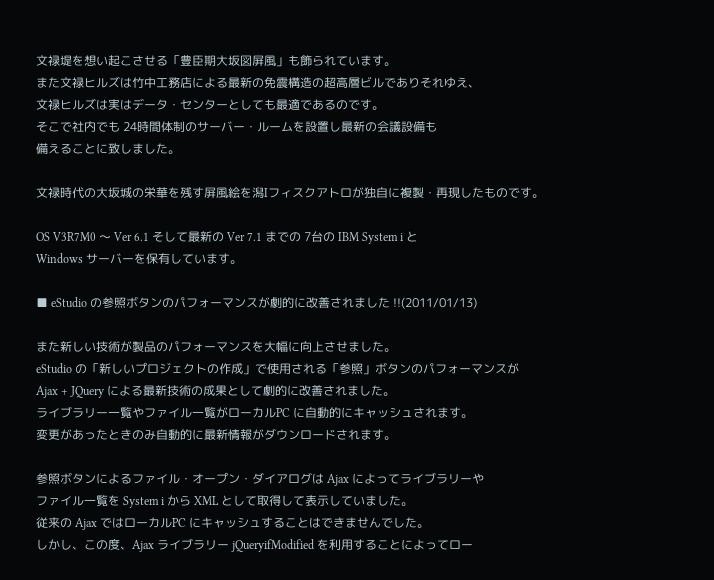文禄堤を想い起こさせる「豊臣期大坂図屏風」も飾られています。
また文禄ヒルズは竹中工務店による最新の免震構造の超高層ビルでありそれゆえ、
文禄ヒルズは実はデータ・センターとしても最適であるのです。
そこで社内でも 24時間体制のサーバー・ルームを設置し最新の会議設備も
備えることに致しました。

文禄時代の大坂城の栄華を残す屏風絵を潟Iフィスクアトロが独自に複製・再現したものです。

OS V3R7M0 〜 Ver 6.1 そして最新の Ver 7.1 までの 7台の IBM System i と
Windows サーバーを保有しています。

■ eStudio の参照ボタンのパフォーマンスが劇的に改善されました !!(2011/01/13)

また新しい技術が製品のパフォーマンスを大幅に向上させました。
eStudio の「新しいプロジェクトの作成」で使用される「参照」ボタンのパフォーマンスが
Ajax + JQuery による最新技術の成果として劇的に改善されました。
ライブラリー一覧やファイル一覧がローカルPC に自動的にキャッシュされます。
変更があったときのみ自動的に最新情報がダウンロードされます。

参照ボタンによるファイル・オープン・ダイアログは Ajax によってライブラリーや
ファイル一覧を System i から XML として取得して表示していました。
従来の Ajax ではローカルPC にキャッシュすることはできませんでした。
しかし、この度、Ajax ライブラリー jQueryifModified を利用することによってロー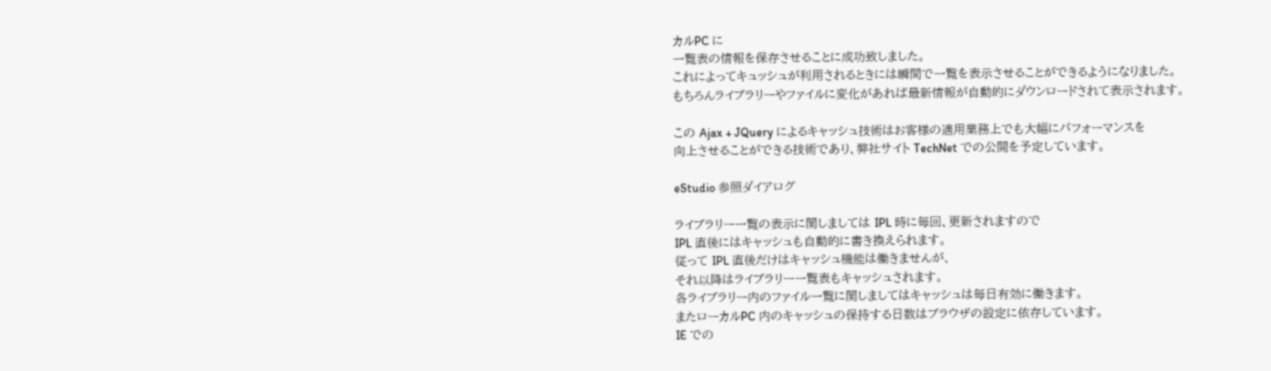カルPC に
一覧表の情報を保存させることに成功致しました。
これによってキュッシュが利用されるときには瞬間で一覧を表示させることができるようになりました。
もちろんライブラリーやファイルに変化があれば最新情報が自動的にダウンロードされて表示されます。

この Ajax + JQuery によるキャッシュ技術はお客様の適用業務上でも大幅にパフォーマンスを
向上させることができる技術であり、弊社サイト TechNet での公開を予定しています。

eStudio 参照ダイアログ

ライブラリー一覧の表示に関しましては IPL 時に毎回、更新されますので
IPL 直後にはキャッシュも自動的に書き換えられます。
従って IPL 直後だけはキャッシュ機能は働きませんが、
それ以降はライブラリー一覧表もキャッシュされます。
各ライブラリー内のファイル一覧に関しましてはキャッシュは毎日有効に働きます。
またローカルPC 内のキャッシュの保持する日数はブラウザの設定に依存しています。
IE での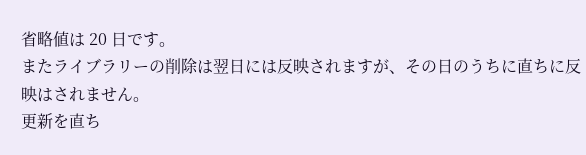省略値は 20 日です。
またライブラリーの削除は翌日には反映されますが、その日のうちに直ちに反映はされません。
更新を直ち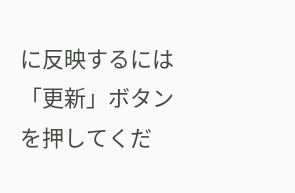に反映するには「更新」ボタンを押してくだ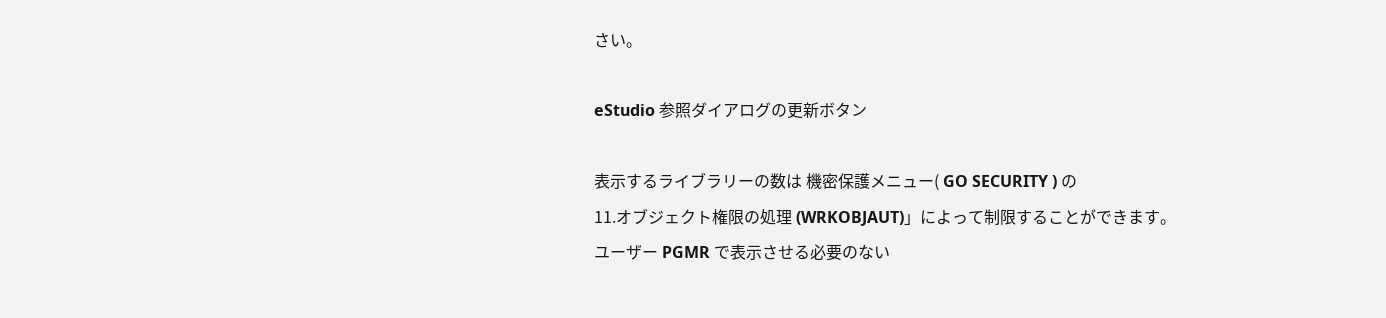さい。

eStudio 参照ダイアログの更新ボタン

表示するライブラリーの数は 機密保護メニュー( GO SECURITY ) の
11.オブジェクト権限の処理 (WRKOBJAUT)」によって制限することができます。
ユーザー PGMR で表示させる必要のない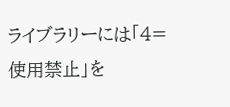ライブラリーには「4=使用禁止」を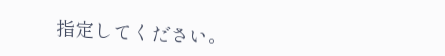指定してください。